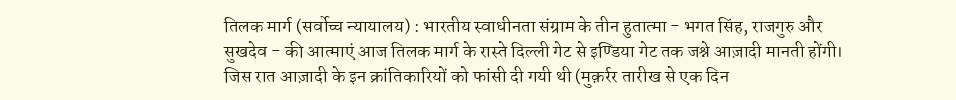तिलक मार्ग (सर्वोच्च न्यायालय) : भारतीय स्वाधीनता संग्राम के तीन हुतात्मा - भगत सिंह, राजगुरु और सुखदेव - की आत्माएं आज तिलक मार्ग के रास्ते दिल्ली गेट से इण्डिया गेट तक जश्ने आज़ादी मानती होंगी। जिस रात आज़ादी के इन क्रांतिकारियों को फांसी दी गयी थी (मुक़र्रर तारीख से एक दिन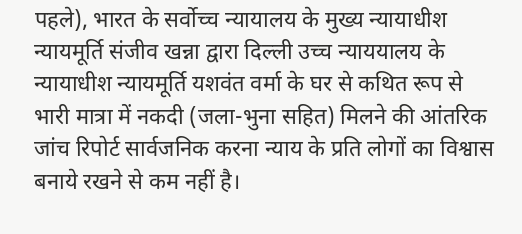पहले), भारत के सर्वोच्च न्यायालय के मुख्य न्यायाधीश न्यायमूर्ति संजीव खन्ना द्वारा दिल्ली उच्च न्याययालय के न्यायाधीश न्यायमूर्ति यशवंत वर्मा के घर से कथित रूप से भारी मात्रा में नकदी (जला-भुना सहित) मिलने की आंतरिक जांच रिपोर्ट सार्वजनिक करना न्याय के प्रति लोगों का विश्वास बनाये रखने से कम नहीं है।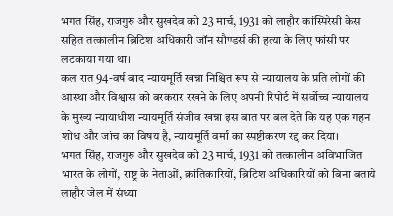भगत सिंह, राजगुरु और सुखदेव को 23 मार्च, 1931 को लाहौर कांस्पिरेसी केस सहित तत्कालीन ब्रिटिश अधिकारी जॉन सौण्डर्स की हत्या के लिए फांसी पर लटकाया गया था।
कल रात 94-वर्ष बाद न्यायमूर्ति खन्ना निश्चित रूप से न्यायालय के प्रति लोगों की आस्था और विश्वास को बरकरार रखने के लिए अपनी रिपोर्ट में सर्वोच्च न्यायालय के मुख्य न्यायाधीश न्यायमूर्ति संजीव खन्ना इस बात पर बल देते कि यह एक गहन शोध और जांच का विषय है, न्यायमूर्ति वर्मा का स्पष्टीकरण रद्द कर दिया।
भगत सिंह, राजगुरु और सुखदेव को 23 मार्च, 1931 को तत्कालीन अविभाजित भारत के लोगों, राष्ट्र के नेताओं, क्रांतिकारियों, ब्रिटिश अधिकारियों को बिना बताये लाहौर जेल में संध्या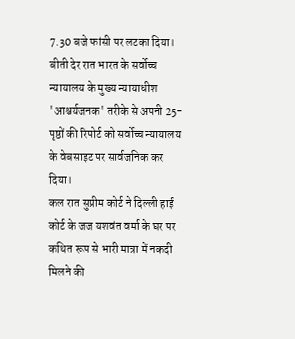7.30 बजे फांसी पर लटका दिया। बीती देर रात भारत के सर्वोच्च न्यायालय के मुख्य न्यायाधीश 'आश्चर्यजनक' तरीके से अपनी 25-पृष्ठों की रिपोर्ट को सर्वोच्च न्यायालय के वेबसाइट पर सार्वजनिक कर दिया।
कल रात सुप्रीम कोर्ट ने दिल्ली हाई कोर्ट के जज यशवंत वर्मा के घर पर कथित रूप से भारी मात्रा में नकदी मिलने की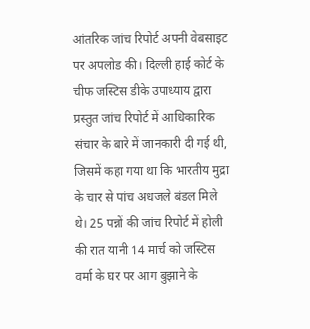आंतरिक जांच रिपोर्ट अपनी वेबसाइट पर अपलोड की। दिल्ली हाई कोर्ट के चीफ जस्टिस डीके उपाध्याय द्वारा प्रस्तुत जांच रिपोर्ट में आधिकारिक संचार के बारे में जानकारी दी गई थी, जिसमें कहा गया था कि भारतीय मुद्रा के चार से पांच अधजले बंडल मिले थे। 25 पन्नों की जांच रिपोर्ट में होली की रात यानी 14 मार्च को जस्टिस वर्मा के घर पर आग बुझाने के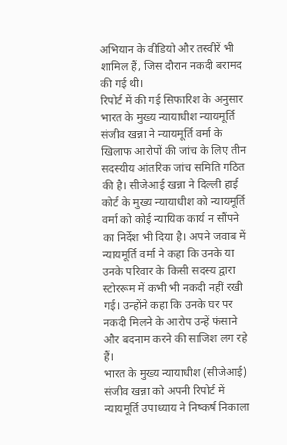अभियान के वीडियो और तस्वीरें भी शामिल हैं, जिस दौरान नकदी बरामद की गई थी।
रिपोर्ट में की गई सिफारिश के अनुसार भारत के मुख्य न्यायाधीश न्यायमूर्ति संजीव खन्ना ने न्यायमूर्ति वर्मा के खिलाफ आरोपों की जांच के लिए तीन सदस्यीय आंतरिक जांच समिति गठित की है। सीजेआई खन्ना ने दिल्ली हाई कोर्ट के मुख्य न्यायाधीश को न्यायमूर्ति वर्मा को कोई न्यायिक कार्य न सौंपने का निर्देश भी दिया है। अपने जवाब में न्यायमूर्ति वर्मा ने कहा कि उनके या उनके परिवार के किसी सदस्य द्वारा स्टोररूम में कभी भी नकदी नहीं रखी गई। उन्होंने कहा कि उनके घर पर नकदी मिलने के आरोप उन्हें फंसाने और बदनाम करने की साजिश लग रहे हैं।
भारत के मुख्य न्यायाधीश (सीजेआई) संजीव खन्ना को अपनी रिपोर्ट में न्यायमूर्ति उपाध्याय ने निष्कर्ष निकाला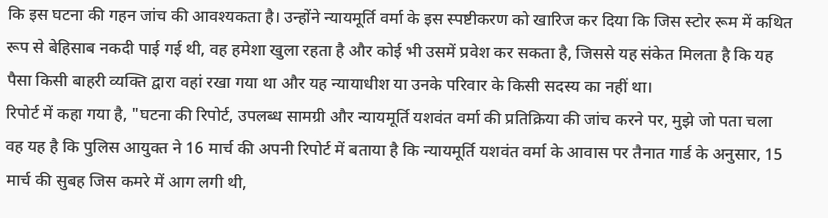कि इस घटना की गहन जांच की आवश्यकता है। उन्होंने न्यायमूर्ति वर्मा के इस स्पष्टीकरण को खारिज कर दिया कि जिस स्टोर रूम में कथित रूप से बेहिसाब नकदी पाई गई थी, वह हमेशा खुला रहता है और कोई भी उसमें प्रवेश कर सकता है, जिससे यह संकेत मिलता है कि यह पैसा किसी बाहरी व्यक्ति द्वारा वहां रखा गया था और यह न्यायाधीश या उनके परिवार के किसी सदस्य का नहीं था।
रिपोर्ट में कहा गया है, "घटना की रिपोर्ट, उपलब्ध सामग्री और न्यायमूर्ति यशवंत वर्मा की प्रतिक्रिया की जांच करने पर, मुझे जो पता चला वह यह है कि पुलिस आयुक्त ने 16 मार्च की अपनी रिपोर्ट में बताया है कि न्यायमूर्ति यशवंत वर्मा के आवास पर तैनात गार्ड के अनुसार, 15 मार्च की सुबह जिस कमरे में आग लगी थी,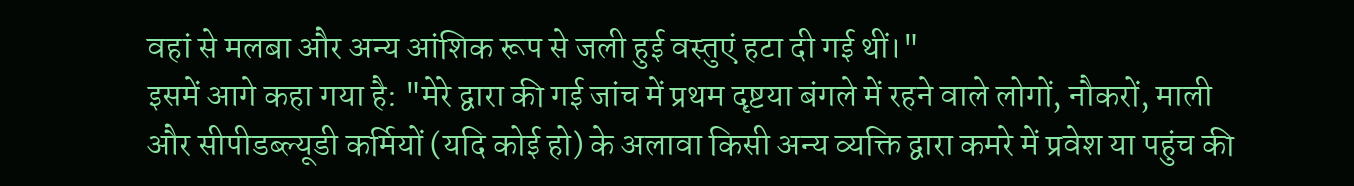वहां से मलबा और अन्य आंशिक रूप से जली हुई वस्तुएं हटा दी गई थीं।"
इसमें आगे कहा गया है: "मेरे द्वारा की गई जांच में प्रथम दृष्टया बंगले में रहने वाले लोगों, नौकरों, माली और सीपीडब्ल्यूडी कर्मियों (यदि कोई हो) के अलावा किसी अन्य व्यक्ति द्वारा कमरे में प्रवेश या पहुंच की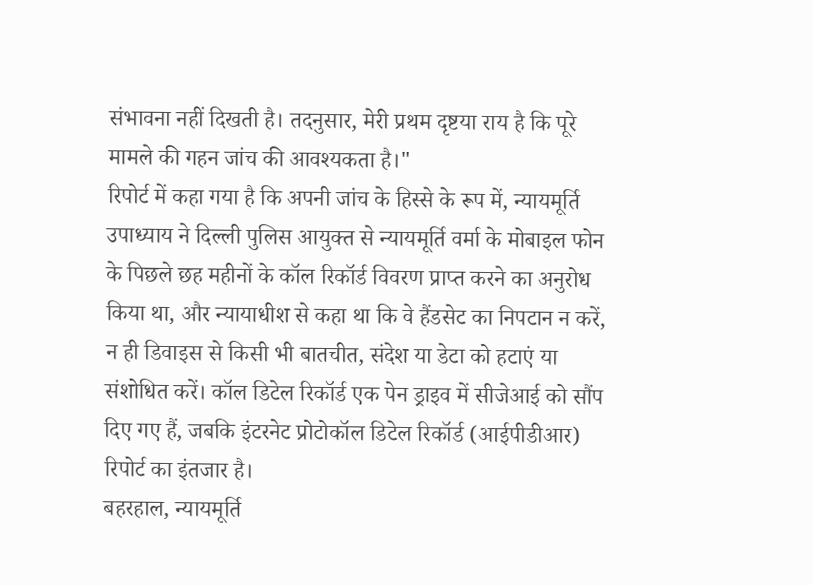संभावना नहीं दिखती है। तदनुसार, मेरी प्रथम दृष्टया राय है कि पूरे मामले की गहन जांच की आवश्यकता है।"
रिपोर्ट में कहा गया है कि अपनी जांच के हिस्से के रूप में, न्यायमूर्ति उपाध्याय ने दिल्ली पुलिस आयुक्त से न्यायमूर्ति वर्मा के मोबाइल फोन के पिछले छह महीनों के कॉल रिकॉर्ड विवरण प्राप्त करने का अनुरोध किया था, और न्यायाधीश से कहा था कि वे हैंडसेट का निपटान न करें, न ही डिवाइस से किसी भी बातचीत, संदेश या डेटा को हटाएं या संशोधित करें। कॉल डिटेल रिकॉर्ड एक पेन ड्राइव में सीजेआई को सौंप दिए गए हैं, जबकि इंटरनेट प्रोटोकॉल डिटेल रिकॉर्ड (आईपीडीआर) रिपोर्ट का इंतजार है।
बहरहाल, न्यायमूर्ति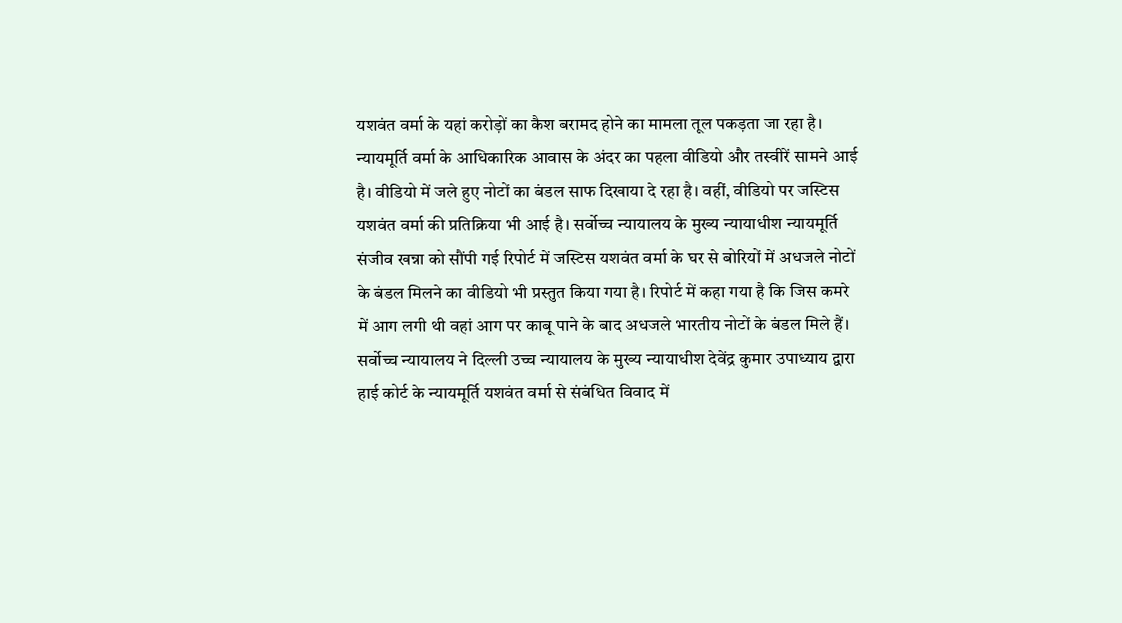यशवंत वर्मा के यहां करोड़ों का कैश बरामद होने का मामला तूल पकड़ता जा रहा है। न्यायमूर्ति वर्मा के आधिकारिक आवास के अंदर का पहला वीडियो और तस्वीरें सामने आई है। वीडियो में जले हुए नोटों का बंडल साफ दिखाया दे रहा है। वहीं, वीडियो पर जस्टिस यशवंत वर्मा की प्रतिक्रिया भी आई है। सर्वोच्च न्यायालय के मुख्य न्यायाधीश न्यायमूर्ति संजीव खन्ना को सौंपी गई रिपोर्ट में जस्टिस यशवंत वर्मा के घर से बोरियों में अधजले नोटों के बंडल मिलने का वीडियो भी प्रस्तुत किया गया है। रिपोर्ट में कहा गया है कि जिस कमरे में आग लगी थी वहां आग पर काबू पाने के बाद अधजले भारतीय नोटों के बंडल मिले हैं।
सर्वोच्च न्यायालय ने दिल्ली उच्च न्यायालय के मुख्य न्यायाधीश देवेंद्र कुमार उपाध्याय द्वारा हाई कोर्ट के न्यायमूर्ति यशवंत वर्मा से संबंधित विवाद में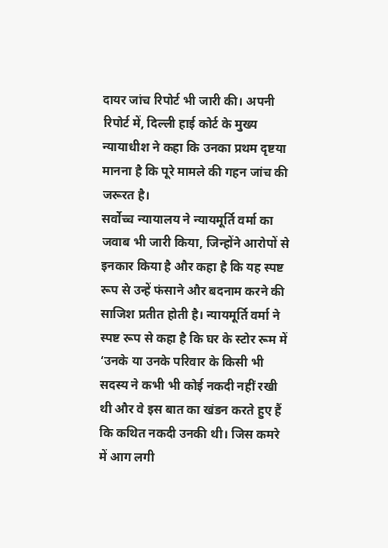दायर जांच रिपोर्ट भी जारी की। अपनी रिपोर्ट में, दिल्ली हाई कोर्ट के मुख्य न्यायाधीश ने कहा कि उनका प्रथम दृष्टया मानना है कि पूरे मामले की गहन जांच की जरूरत है।
सर्वोच्च न्यायालय ने न्यायमूर्ति वर्मा का जवाब भी जारी किया, जिन्होंने आरोपों से इनकार किया है और कहा है कि यह स्पष्ट रूप से उन्हें फंसाने और बदनाम करने की साजिश प्रतीत होती है। न्यायमूर्ति वर्मा ने स्पष्ट रूप से कहा है कि घर के स्टोर रूम में ‘उनके या उनके परिवार के किसी भी सदस्य ने कभी भी कोई नकदी नहीं रखी थी और वे इस बात का खंडन करते हुए हैं कि कथित नकदी उनकी थी। जिस कमरे में आग लगी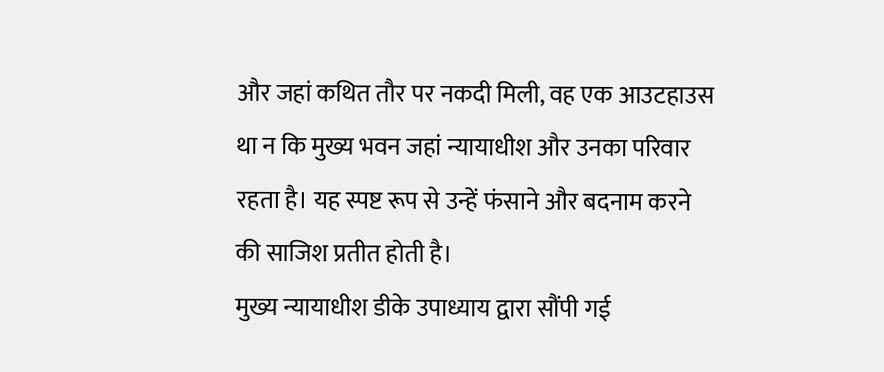और जहां कथित तौर पर नकदी मिली, वह एक आउटहाउस था न कि मुख्य भवन जहां न्यायाधीश और उनका परिवार रहता है। यह स्पष्ट रूप से उन्हें फंसाने और बदनाम करने की साजिश प्रतीत होती है।
मुख्य न्यायाधीश डीके उपाध्याय द्वारा सौंपी गई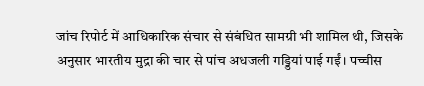जांच रिपोर्ट में आधिकारिक संचार से संबंधित सामग्री भी शामिल थी, जिसके अनुसार भारतीय मुद्रा की चार से पांच अधजली गड्डियां पाई गईं। पच्चीस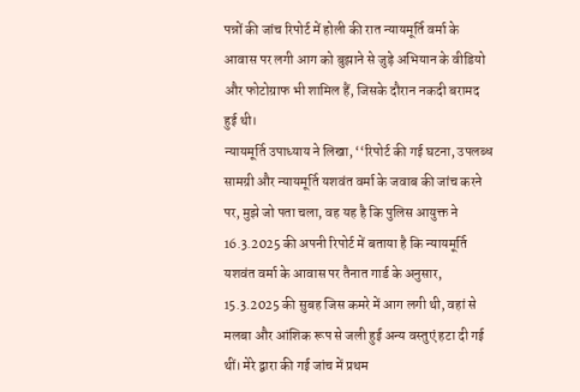पन्नों की जांच रिपोर्ट में होली की रात न्यायमूर्ति वर्मा के आवास पर लगी आग को बुझाने से जुड़े अभियान के वीडियो और फोटोग्राफ भी शामिल हैं, जिसके दौरान नकदी बरामद हुई थी।
न्यायमूर्ति उपाध्याय ने लिखा, ‘‘रिपोर्ट की गई घटना, उपलब्ध सामग्री और न्यायमूर्ति यशवंत वर्मा के जवाब की जांच करने पर, मुझे जो पता चला, वह यह है कि पुलिस आयुक्त ने 16.3.2025 की अपनी रिपोर्ट में बताया है कि न्यायमूर्ति यशवंत वर्मा के आवास पर तैनात गार्ड के अनुसार, 15.3.2025 की सुबह जिस कमरे में आग लगी थी, वहां से मलबा और आंशिक रूप से जली हुई अन्य वस्तुएं हटा दी गई थीं। मेरे द्वारा की गई जांच में प्रथम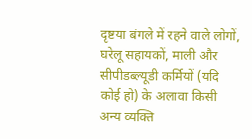दृष्टया बंगले में रहने वाले लोगों, घरेलू सहायकों, माली और सीपीडब्ल्यूडी कर्मियों (यदि कोई हो) के अलावा किसी अन्य व्यक्ति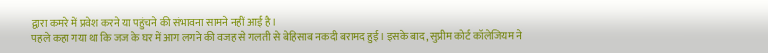द्वारा कमरे में प्रवेश करने या पहुंचने की संभावना सामने नहीं आई है।
पहले कहा गया था कि जज के घर में आग लगने की वजह से गलती से बेहिसाब नकदी बरामद हुई। इसके बाद, सुप्रीम कोर्ट कॉलेजियम ने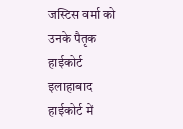जस्टिस वर्मा को उनके पैतृक हाईकोर्ट इलाहाबाद हाईकोर्ट में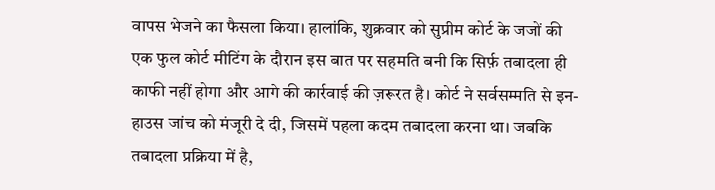वापस भेजने का फैसला किया। हालांकि, शुक्रवार को सुप्रीम कोर्ट के जजों की एक फुल कोर्ट मीटिंग के दौरान इस बात पर सहमति बनी कि सिर्फ़ तबादला ही काफी नहीं होगा और आगे की कार्रवाई की ज़रूरत है। कोर्ट ने सर्वसम्मति से इन-हाउस जांच को मंजूरी दे दी, जिसमें पहला कदम तबादला करना था। जबकि तबादला प्रक्रिया में है,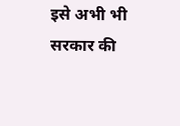इसे अभी भी सरकार की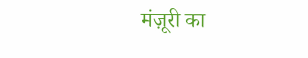मंज़ूरी का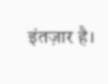इंतज़ार है।